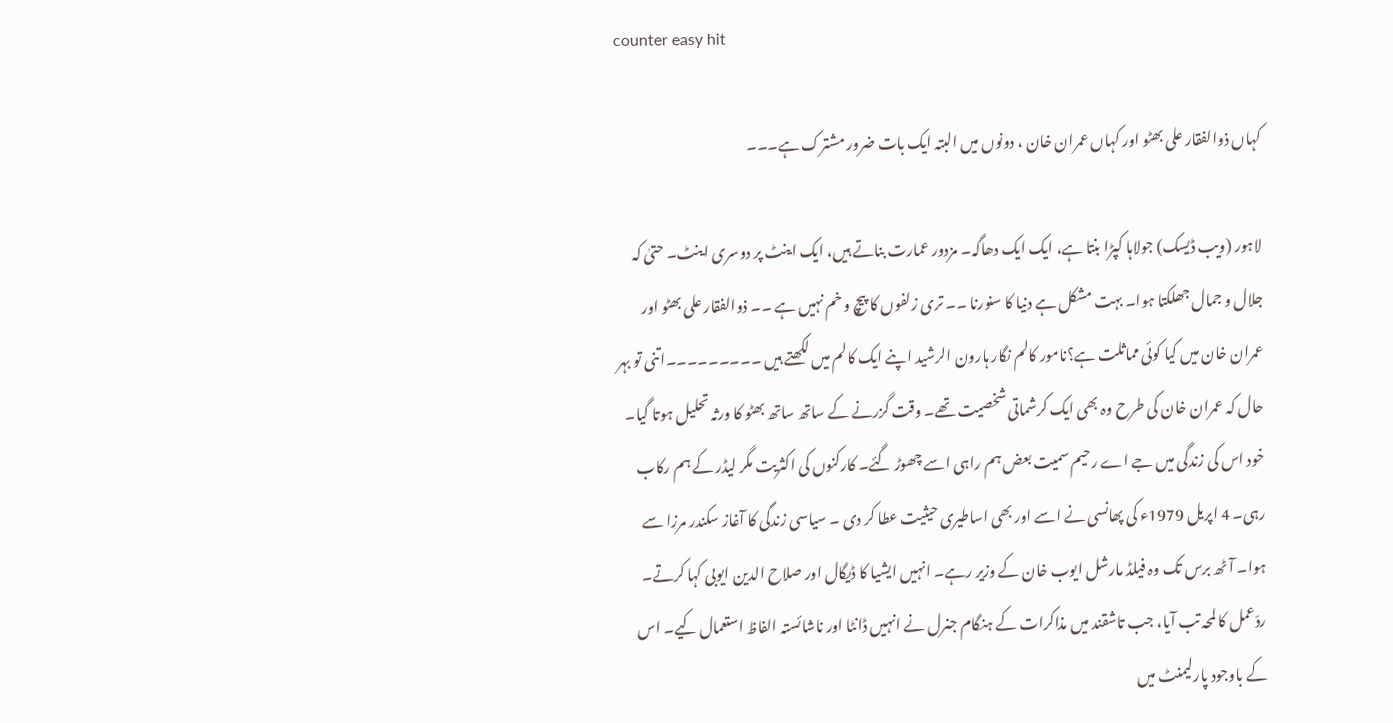counter easy hit

کہاں ذوالفقار علی بھٹو اور کہاں عمران خان ، دونوں میں البتہ ایک بات ضرور مشترک ہے۔۔۔

لاہور (ویب ڈیسک) جولاہا کپڑا بنتا ہے، ایک ایک دھاگہ۔ مزدور عمارت بناتے ہیں، ایک اینٹ پر دوسری اینٹ۔ حتیٰ کہ جلال و جمال جھلکتا ہوا۔ بہت مشکل ہے دنیا کا سنورنا ۔۔ تری زلفوں کا پیچ و خم نہیں ہے ۔۔ ذوالفقار علی بھٹو اور عمران خان میں کیا کوئی مماثلت ہے؟نامور کالم نگار ہارون الرشید اپنے ایک کالم میں لکھتے ہیں ۔۔۔۔۔۔۔۔۔اتنی تو بہر حال کہ عمران خان کی طرح وہ بھی ایک کرشماتی شخصیت تھے۔ وقت گزرنے کے ساتھ ساتھ بھٹو کا ورثہ تحلیل ہوتا گیا۔ خود اس کی زندگی میں جے اے رحیم سمیت بعض ہم راہی اسے چھوڑ گئے۔ کارکنوں کی اکثریت مگر لیڈر کے ہم رکاب رہی۔ 4 اپریل 1979ء کی پھانسی نے اسے اور بھی اساطیری حیثیت عطا کر دی ۔ سیاسی زندگی کا آغاز سکندر مرزا سے ہوا۔ آٹھ برس تک وہ فیلڈ مارشل ایوب خان کے وزیر رہے۔ انہیں ایشیا کا ڈیگال اور صلاح الدین ایوبی کہا کرتے۔ ردّعمل کا لمحہ تب آیا، جب تاشقند میں مذاکرات کے ہنگام جنرل نے انہیں ڈانٹا اور ناشائستہ الفاظ استعمال کیے۔ اس کے باوجود پارلیمنٹ میں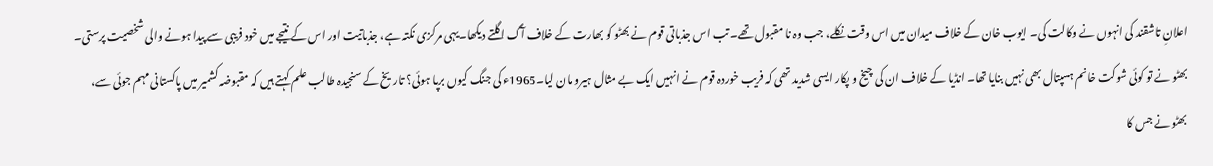اعلانِ تاشقند کی انہوں نے وکالت کی۔ ایوب خان کے خلاف میدان میں اس وقت نکلے، جب وہ نا مقبول تھے۔ تب اس جذباتی قوم نے بھٹو کو بھارت کے خلاف آگ اگلتے دیکھا۔یہی مرکزی نکتہ ہے، جذباتیت اور اس کے نتیجے میں خود فریبی سے پیدا ہونے والی شخصیت پرستی۔ بھٹو نے تو کوئی شوکت خانم ہسپتال بھی نہیں بنایا تھا۔ انڈیا کے خلاف ان کی چیخ و پکار ایسی شدید تھی کہ فریب خوردہ قوم نے انہیں ایک بے مثال ہیرو مان لیا۔1965ء کی جنگ کیوں برپا ہوئی؟ تاریخ کے سنجیدہ طالب علم کہتے ہیں کہ مقبوضہ کشمیر میں پاکستانی مہم جوئی سے، بھٹو نے جس کا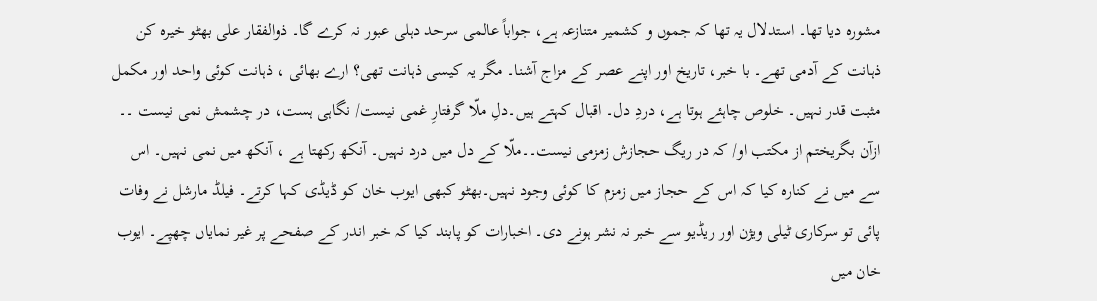مشورہ دیا تھا۔ استدلال یہ تھا کہ جموں و کشمیر متنازعہ ہے، جواباً عالمی سرحد دہلی عبور نہ کرے گا۔ ذوالفقار علی بھٹو خیرہ کن ذہانت کے آدمی تھے۔ با خبر، تاریخ اور اپنے عصر کے مزاج آشنا۔ مگر یہ کیسی ذہانت تھی؟ ارے بھائی ، ذہانت کوئی واحد اور مکمل مثبت قدر نہیں۔ خلوص چاہئے ہوتا ہے، دردِ دل۔ اقبال کہتے ہیں۔دلِ ملّا گرفتارِ غمی نیست/ نگاہی ہست، در چشمش نمی نیست ۔۔ ازآن بگریختم از مکتب او/ کہ در ریگ حجازش زمزمی نیست۔۔ملّا کے دل میں درد نہیں۔ آنکھ رکھتا ہے ، آنکھ میں نمی نہیں۔ اس سے میں نے کنارہ کیا کہ اس کے حجاز میں زمزم کا کوئی وجود نہیں۔بھٹو کبھی ایوب خان کو ڈیڈی کہا کرتے۔ فیلڈ مارشل نے وفات پائی تو سرکاری ٹیلی ویژن اور ریڈیو سے خبر نہ نشر ہونے دی۔ اخبارات کو پابند کیا کہ خبر اندر کے صفحے پر غیر نمایاں چھپے۔ ایوب خان میں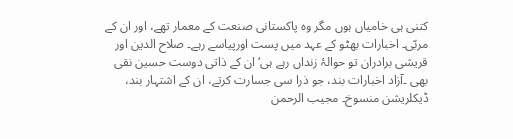کتنی ہی خامیاں ہوں مگر وہ پاکستانی صنعت کے معمار تھے، اور ان کے مربّی۔ اخبارات بھٹو کے عہد میں پست اورپیاسے رہے۔ صلاح الدین اور قریشی برادران تو حوالۂ زنداں رہے ہی‘ ان کے ذاتی دوست حسین نقی بھی ۔آزاد اخبارات بند، جو ذرا سی جسارت کرتے، ان کے اشتہار بند، ڈیکلریشن منسوخ۔ مجیب الرحمن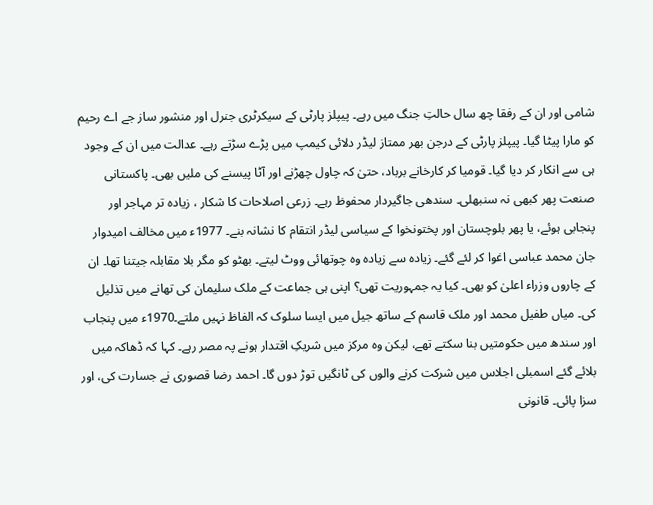شامی اور ان کے رفقا چھ سال حالتِ جنگ میں رہے۔ پیپلز پارٹی کے سیکرٹری جنرل اور منشور ساز جے اے رحیم کو مارا پیٹا گیا۔ پیپلز پارٹی کے درجن بھر ممتاز لیڈر دلائی کیمپ میں پڑے سڑتے رہے۔ عدالت میں ان کے وجود ہی سے انکار کر دیا گیا۔ قومیا کر کارخانے برباد، حتیٰ کہ چاول چھڑنے اور آٹا پیسنے کی ملیں بھی۔ پاکستانی صنعت پھر کبھی نہ سنبھلی۔ سندھی جاگیردار محفوظ رہے۔ زرعی اصلاحات کا شکار ، زیادہ تر مہاجر اور پنجابی ہوئے، یا پھر بلوچستان اور پختونخوا کے سیاسی لیڈر انتقام کا نشانہ بنے۔ 1977ء میں مخالف امیدوار جان محمد عباسی اغوا کر لئے گئے۔ زیادہ سے زیادہ وہ چوتھائی ووٹ لیتے۔ بھٹو کو مگر بلا مقابلہ جیتنا تھا۔ ان کے چاروں وزراء اعلیٰ کو بھی۔ کیا یہ جمہوریت تھی؟ اپنی ہی جماعت کے ملک سلیمان کی تھانے میں تذلیل کی۔ میاں طفیل محمد اور ملک قاسم کے ساتھ جیل میں ایسا سلوک کہ الفاظ نہیں ملتے۔1970ء میں پنجاب اور سندھ میں حکومتیں بنا سکتے تھے، لیکن وہ مرکز میں شریکِ اقتدار ہونے پہ مصر رہے۔ کہا کہ ڈھاکہ میں بلائے گئے اسمبلی اجلاس میں شرکت کرنے والوں کی ٹانگیں توڑ دوں گا۔ احمد رضا قصوری نے جسارت کی، اور سزا پائی۔ قانونی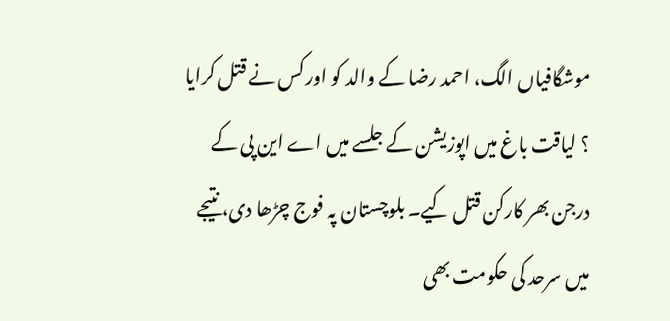موشگافیاں الگ، احمد رضا کے والد کو اور کس نے قتل کرایا ؟ لیاقت باغ میں اپوزیشن کے جلسے میں اے این پی کے درجن بھر کارکن قتل کیے۔ بلوچستان پہ فوج چڑھا دی، نتیجے میں سرحد کی حکومت بھی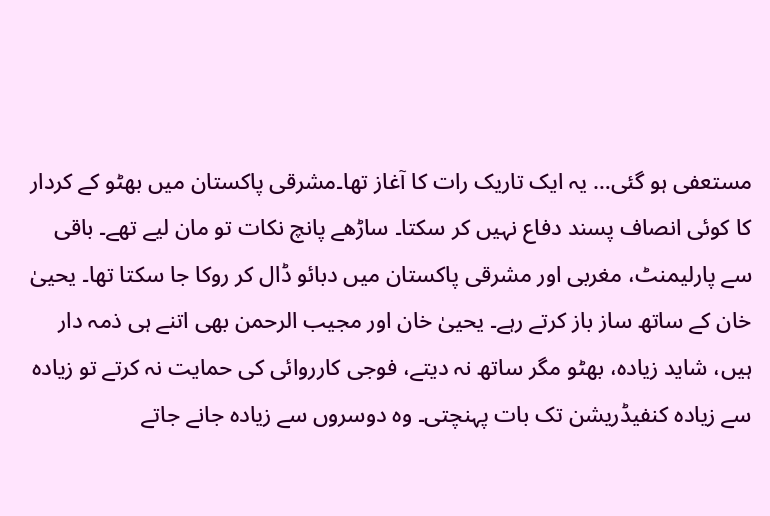مستعفی ہو گئی… یہ ایک تاریک رات کا آغاز تھا۔مشرقی پاکستان میں بھٹو کے کردار کا کوئی انصاف پسند دفاع نہیں کر سکتا۔ ساڑھے پانچ نکات تو مان لیے تھے۔ باقی سے پارلیمنٹ، مغربی اور مشرقی پاکستان میں دبائو ڈال کر روکا جا سکتا تھا۔ یحییٰ خان کے ساتھ ساز باز کرتے رہے۔ یحییٰ خان اور مجیب الرحمن بھی اتنے ہی ذمہ دار ہیں، شاید زیادہ، بھٹو مگر ساتھ نہ دیتے، فوجی کارروائی کی حمایت نہ کرتے تو زیادہ سے زیادہ کنفیڈریشن تک بات پہنچتی۔ وہ دوسروں سے زیادہ جانے جاتے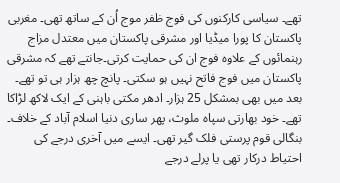تھے۔ سیاسی کارکنوں کی فوج ظفر موج اُن کے ساتھ تھی۔ مغربی پاکستان کا پورا میڈیا اور مشرقی پاکستان میں معتدل مزاج رہنمائوں کے علاوہ فوج ان کی حمایت کرتی۔جانتے تھے کہ مشرقی پاکستان میں فوج فاتح نہیں ہو سکتی۔ پانچ چھ ہزار ہی تو تھے۔ بعد میں بھی بمشکل 25 ہزار۔ ادھر مکتی باہنی کے ایک لاکھ لڑاکا تھے۔ خود بھارتی سپاہ ملوث، پھر ساری دنیا اسلام آباد کے خلاف۔ بنگالی قوم پرستی فلک گیر تھی۔ ایسے میں آخری درجے کی احتیاط درکار تھی یا پرلے درجے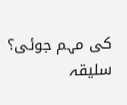کی مہم جوئی؟ سلیقہ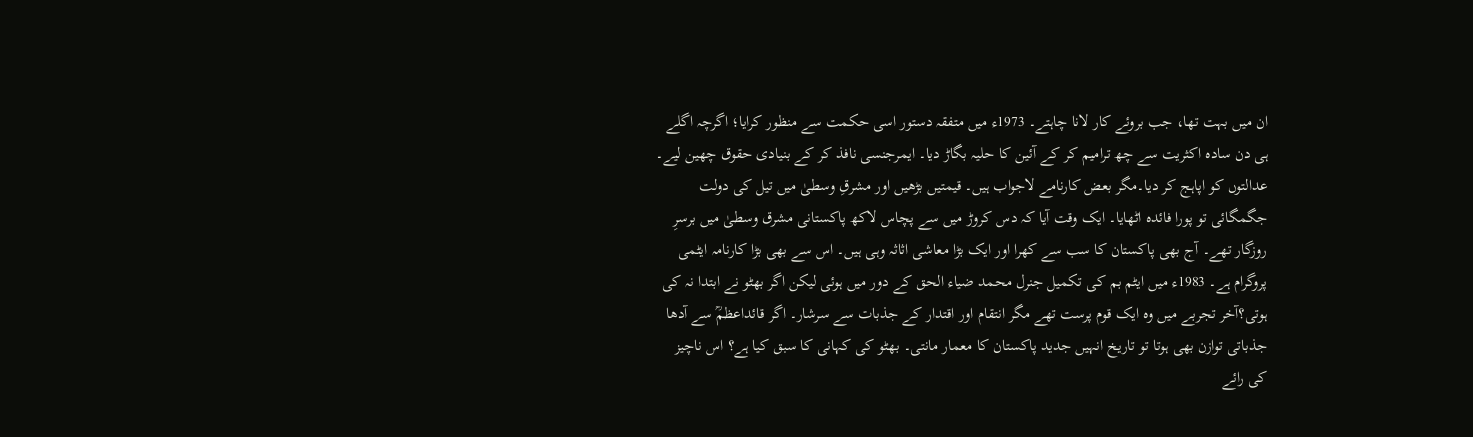ان میں بہت تھا، جب بروئے کار لانا چاہتے۔ 1973ء میں متفقہ دستور اسی حکمت سے منظور کرایا؛ اگرچہ اگلے ہی دن سادہ اکثریت سے چھ ترامیم کر کے آئین کا حلیہ بگاڑ دیا۔ ایمرجنسی نافذ کر کے بنیادی حقوق چھین لیے۔ عدالتوں کو اپاہج کر دیا۔مگر بعض کارنامے لاجواب ہیں۔ قیمتیں بڑھیں اور مشرقِ وسطیٰ میں تیل کی دولت جگمگائی تو پورا فائدہ اٹھایا۔ ایک وقت آیا کہ دس کروڑ میں سے پچاس لاکھ پاکستانی مشرق وسطیٰ میں برسرِ روزگار تھے۔ آج بھی پاکستان کا سب سے کھرا اور ایک بڑا معاشی اثاثہ وہی ہیں۔ اس سے بھی بڑا کارنامہ ایٹمی پروگرام ہے۔ 1983ء میں ایٹم بم کی تکمیل جنرل محمد ضیاء الحق کے دور میں ہوئی لیکن اگر بھٹو نے ابتدا نہ کی ہوتی؟آخر تجربے میں وہ ایک قوم پرست تھے مگر انتقام اور اقتدار کے جذبات سے سرشار۔ اگر قائداعظمؒ سے آدھا جذباتی توازن بھی ہوتا تو تاریخ انہیں جدید پاکستان کا معمار مانتی۔ بھٹو کی کہانی کا سبق کیا ہے؟ اس ناچیز کی رائے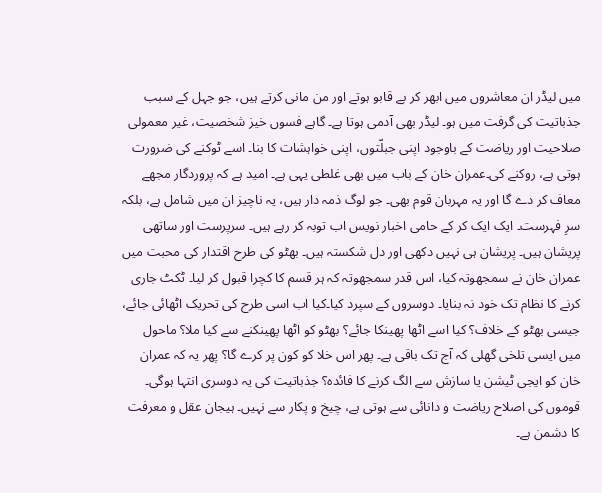میں لیڈر ان معاشروں میں ابھر کر بے قابو ہوتے اور من مانی کرتے ہیں، جو جہل کے سبب جذباتیت کی گرفت میں ہو۔ لیڈر بھی آدمی ہوتا ہے۔ گاہے فسوں خیز شخصیت، غیر معمولی صلاحیت اور ریاضت کے باوجود اپنی جبلّتوں، اپنی خواہشات کا بنا۔ اسے ٹوکنے کی ضرورت ہوتی ہے، روکنے کی۔عمران خان کے باب میں بھی غلطی یہی ہے۔ امید ہے کہ پروردگار مجھے معاف کر دے گا اور یہ مہربان قوم بھی۔ جو لوگ ذمہ دار ہیں، یہ ناچیز ان میں شامل ہے، بلکہ سرِ فہرست۔ ایک ایک کر کے حامی اخبار نویس اب توبہ کر رہے ہیں۔ سرپرست اور ساتھی پریشان ہیں۔ پریشان ہی نہیں دکھی اور دل شکستہ ہیں۔ بھٹو کی طرح اقتدار کی محبت میں عمران خان نے سمجھوتہ کیا، اس قدر سمجھوتہ کہ ہر قسم کا کچرا قبول کر لیا۔ ٹکٹ جاری کرنے کا نظام تک خود نہ بنایا۔ دوسروں کے سپرد کیا۔کیا اب اسی طرح کی تحریک اٹھائی جائے، جیسی بھٹو کے خلاف؟ کیا اسے اٹھا پھینکا جائے؟ بھٹو کو اٹھا پھینکنے سے کیا ملا؟ ماحول میں ایسی تلخی گھلی کہ آج تک باقی ہے۔ پھر اس خلا کو کون پر کرے گا؟ پھر یہ کہ عمران خان کو ایجی ٹیشن یا سازش سے الگ کرنے کا فائدہ؟ جذباتیت کی یہ دوسری انتہا ہوگی۔ قوموں کی اصلاح ریاضت و دانائی سے ہوتی ہے، چیخ و پکار سے نہیں۔ ہیجان عقل و معرفت کا دشمن ہے۔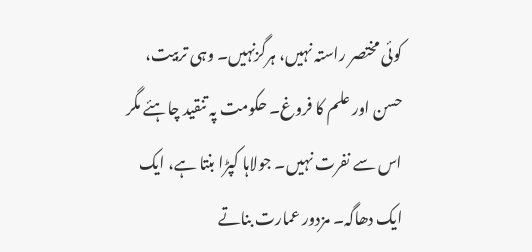کوئی مختصر راستہ نہیں، ہرگزنہیں۔ وہی تربیت، حسن اور علم کا فروغ۔ حکومت پہ تنقید چاہئے مگر اس سے نفرت نہیں۔ جولاہا کپڑا بنتا ہے، ایک ایک دھاگہ۔ مزدور عمارت بناتے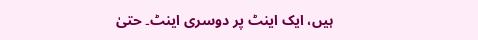ہیں، ایک اینٹ پر دوسری اینٹ۔ حتیٰ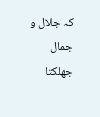کہ جلال و جمال جھلکتا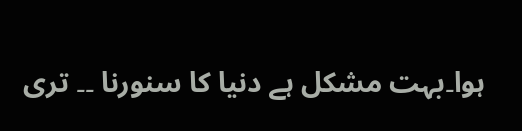ہوا۔بہت مشکل ہے دنیا کا سنورنا ۔۔ تری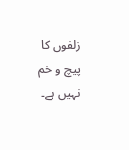زلفوں کا پیچ و خم نہیں ہے۔